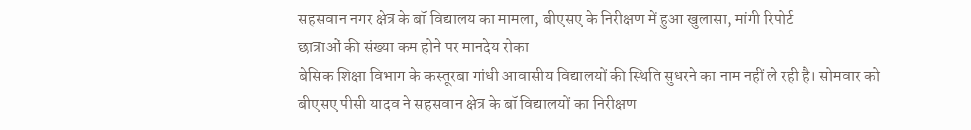सहसवान नगर क्षेत्र के बॉ विद्यालय का मामला, बीएसए के निरीक्षण में हुआ खुलासा, मांगी रिपोर्ट
छात्राओं की संख्या कम होने पर मानदेय रोका
बेसिक शिक्षा विभाग के कस्तूरबा गांधी आवासीय विद्यालयों की स्थिति सुधरने का नाम नहीं ले रही है। सोमवार को बीएसए पीसी यादव ने सहसवान क्षेत्र के बॉ विद्यालयों का निरीक्षण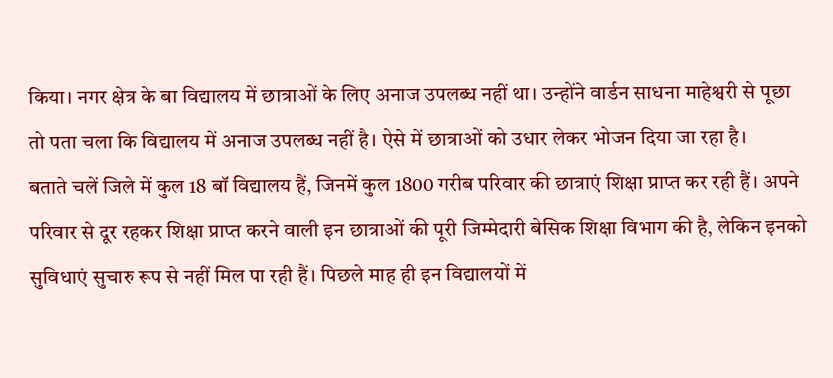किया। नगर क्षेत्र के बा विद्यालय में छात्राओं के लिए अनाज उपलब्ध नहीं था। उन्होंने वार्डन साधना माहेश्वरी से पूछा तो पता चला कि विद्यालय में अनाज उपलब्ध नहीं है। ऐसे में छात्राओं को उधार लेकर भोजन दिया जा रहा है।
बताते चलें जिले में कुल 18 बॉ विद्यालय हैं, जिनमें कुल 1800 गरीब परिवार की छात्राएं शिक्षा प्राप्त कर रही हैं। अपने परिवार से दूर रहकर शिक्षा प्राप्त करने वाली इन छात्राओं की पूरी जिम्मेदारी बेसिक शिक्षा विभाग की है, लेकिन इनको सुविधाएं सुचारु रूप से नहीं मिल पा रही हैं। पिछले माह ही इन विद्यालयों में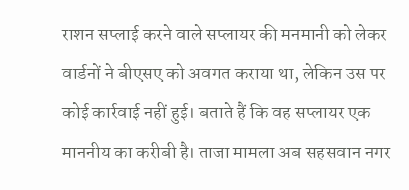राशन सप्लाई करने वाले सप्लायर की मनमानी को लेकर वार्डनों ने बीएसए को अवगत कराया था, लेकिन उस पर कोई कार्रवाई नहीं हुई। बताते हैं कि वह सप्लायर एक माननीय का करीबी है। ताजा मामला अब सहसवान नगर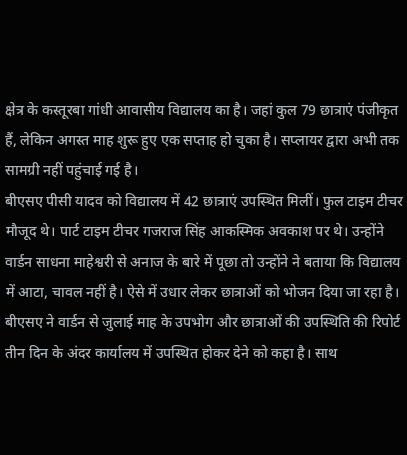क्षेत्र के कस्तूरबा गांधी आवासीय विद्यालय का है। जहां कुल 79 छात्राएं पंजीकृत हैं, लेकिन अगस्त माह शुरू हुए एक सप्ताह हो चुका है। सप्लायर द्वारा अभी तक सामग्री नहीं पहुंचाई गई है।
बीएसए पीसी यादव को विद्यालय में 42 छात्राएं उपस्थित मिलीं। फुल टाइम टीचर मौजूद थे। पार्ट टाइम टीचर गजराज सिंह आकस्मिक अवकाश पर थे। उन्होंने वार्डन साधना माहेश्वरी से अनाज के बारे में पूछा तो उन्होंने ने बताया कि विद्यालय में आटा, चावल नहीं है। ऐसे में उधार लेकर छात्राओं को भोजन दिया जा रहा है। बीएसए ने वार्डन से जुलाई माह के उपभोग और छात्राओं की उपस्थिति की रिपोर्ट तीन दिन के अंदर कार्यालय में उपस्थित होकर देने को कहा है। साथ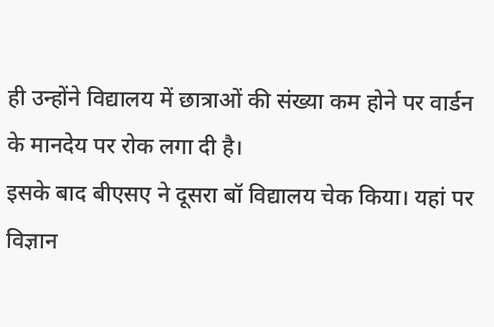ही उन्होंने विद्यालय में छात्राओं की संख्या कम होने पर वार्डन के मानदेय पर रोक लगा दी है।
इसके बाद बीएसए ने दूसरा बॉ विद्यालय चेक किया। यहां पर विज्ञान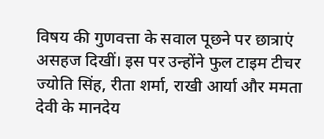विषय की गुणवत्ता के सवाल पूछने पर छात्राएं असहज दिखीं। इस पर उन्होंने फुल टाइम टीचर ज्योति सिंह, रीता शर्मा, राखी आर्या और ममता देवी के मानदेय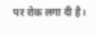पर रोक लगा दी है।